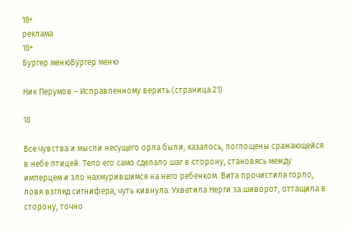18+
реклама
18+
Бургер менюБургер меню

Ник Перумов – Исправленному верить (страница 21)

18

Все чувства и мысли несущего орла были, казалось, поглощены сражающейся в небе птицей. Тело его само сделало шаг в сторону, становясь между имперцем и зло нахмурившимся на него ребенком. Вита прочистила горло, ловя взгляд сигнифера, чуть кивнула. Ухватила Нерги за шиворот, оттащила в сторону, точно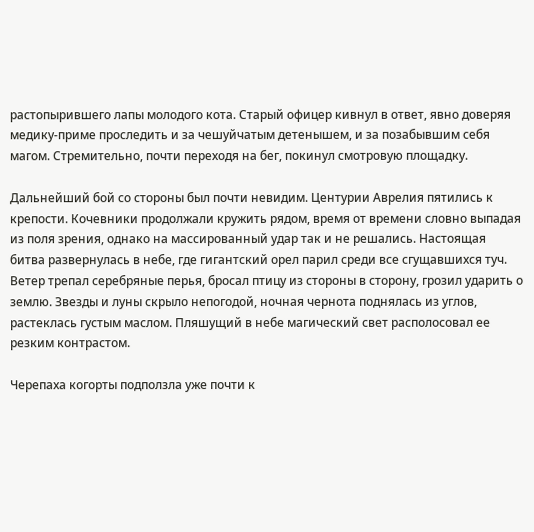растопырившего лапы молодого кота. Старый офицер кивнул в ответ, явно доверяя медику-приме проследить и за чешуйчатым детенышем, и за позабывшим себя магом. Стремительно, почти переходя на бег, покинул смотровую площадку.

Дальнейший бой со стороны был почти невидим. Центурии Аврелия пятились к крепости. Кочевники продолжали кружить рядом, время от времени словно выпадая из поля зрения, однако на массированный удар так и не решались. Настоящая битва развернулась в небе, где гигантский орел парил среди все сгущавшихся туч. Ветер трепал серебряные перья, бросал птицу из стороны в сторону, грозил ударить о землю. Звезды и луны скрыло непогодой, ночная чернота поднялась из углов, растеклась густым маслом. Пляшущий в небе магический свет располосовал ее резким контрастом.

Черепаха когорты подползла уже почти к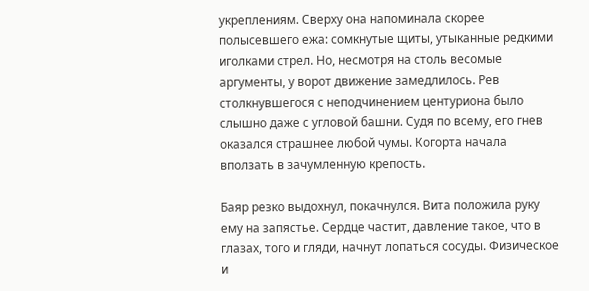укреплениям. Сверху она напоминала скорее полысевшего ежа: сомкнутые щиты, утыканные редкими иголками стрел. Но, несмотря на столь весомые аргументы, у ворот движение замедлилось. Рев столкнувшегося с неподчинением центуриона было слышно даже с угловой башни. Судя по всему, его гнев оказался страшнее любой чумы. Когорта начала вползать в зачумленную крепость.

Баяр резко выдохнул, покачнулся. Вита положила руку ему на запястье. Сердце частит, давление такое, что в глазах, того и гляди, начнут лопаться сосуды. Физическое и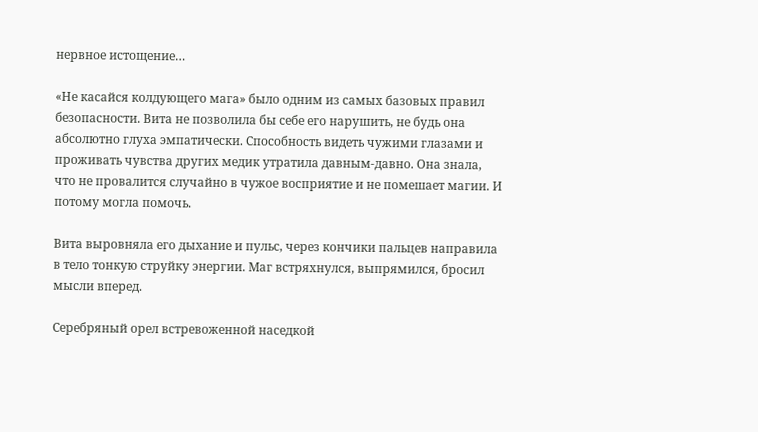нервное истощение…

«Не касайся колдующего мага» было одним из самых базовых правил безопасности. Вита не позволила бы себе его нарушить, не будь она абсолютно глуха эмпатически. Способность видеть чужими глазами и проживать чувства других медик утратила давным-давно. Она знала, что не провалится случайно в чужое восприятие и не помешает магии. И потому могла помочь.

Вита выровняла его дыхание и пульс, через кончики пальцев направила в тело тонкую струйку энергии. Маг встряхнулся, выпрямился, бросил мысли вперед.

Серебряный орел встревоженной наседкой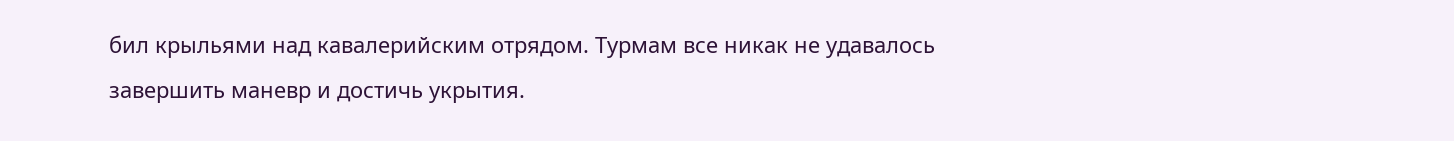бил крыльями над кавалерийским отрядом. Турмам все никак не удавалось завершить маневр и достичь укрытия.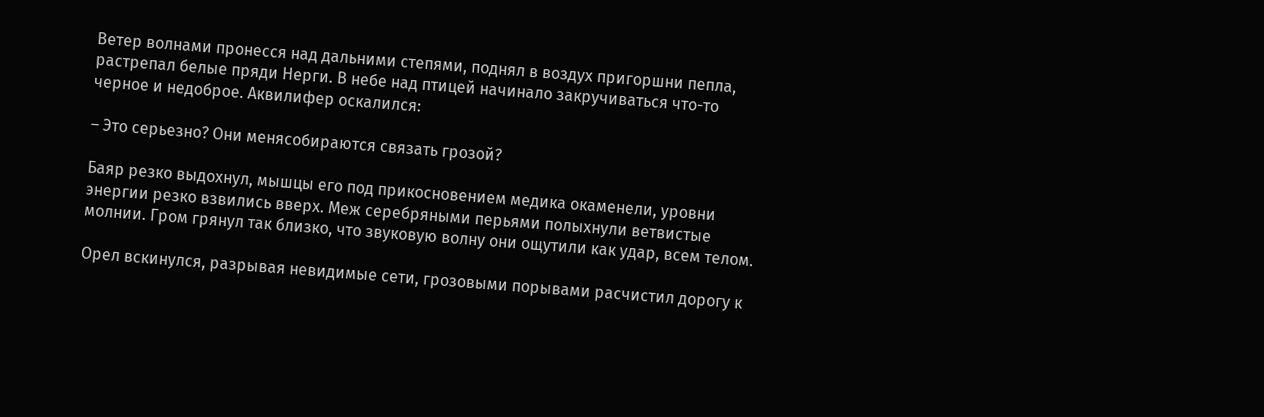Ветер волнами пронесся над дальними степями, поднял в воздух пригоршни пепла, растрепал белые пряди Нерги. В небе над птицей начинало закручиваться что-то черное и недоброе. Аквилифер оскалился:

– Это серьезно? Они менясобираются связать грозой?

Баяр резко выдохнул, мышцы его под прикосновением медика окаменели, уровни энергии резко взвились вверх. Меж серебряными перьями полыхнули ветвистые молнии. Гром грянул так близко, что звуковую волну они ощутили как удар, всем телом.

Орел вскинулся, разрывая невидимые сети, грозовыми порывами расчистил дорогу к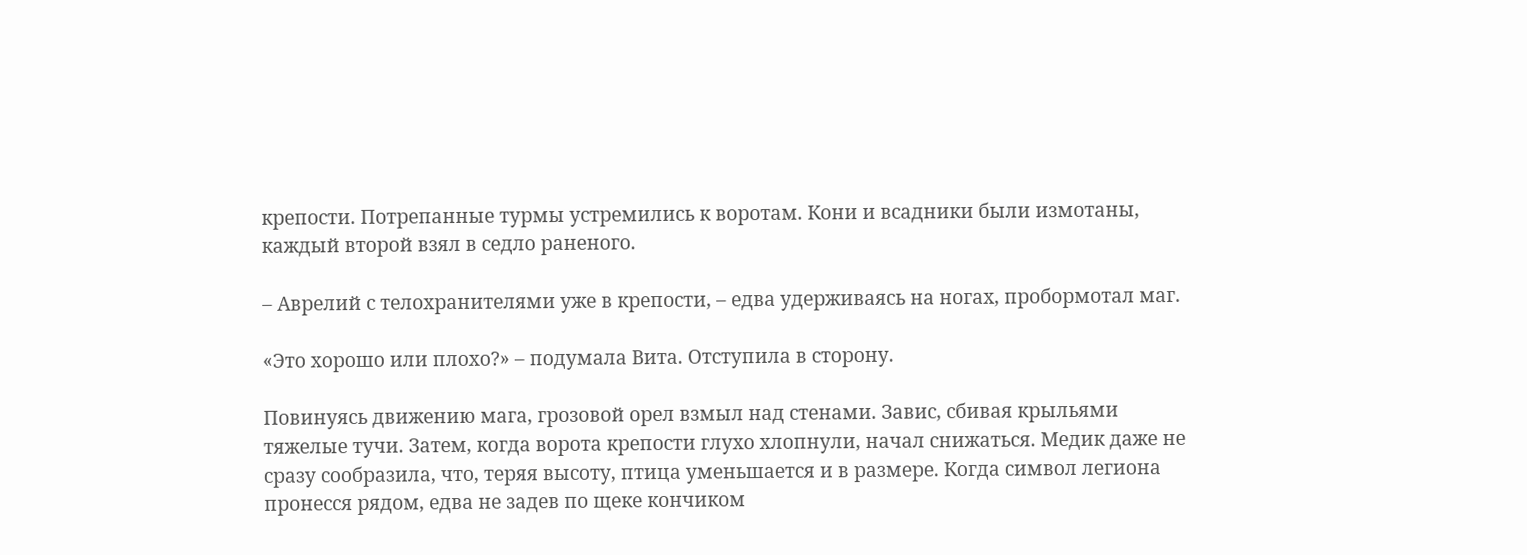крепости. Потрепанные турмы устремились к воротам. Кони и всадники были измотаны, каждый второй взял в седло раненого.

– Аврелий с телохранителями уже в крепости, – едва удерживаясь на ногах, пробормотал маг.

«Это хорошо или плохо?» – подумала Вита. Отступила в сторону.

Повинуясь движению мага, грозовой орел взмыл над стенами. Завис, сбивая крыльями тяжелые тучи. Затем, когда ворота крепости глухо хлопнули, начал снижаться. Медик даже не сразу сообразила, что, теряя высоту, птица уменьшается и в размере. Когда символ легиона пронесся рядом, едва не задев по щеке кончиком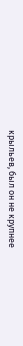крыльев, был он не крупнее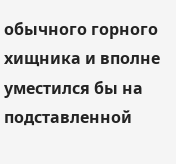обычного горного хищника и вполне уместился бы на подставленной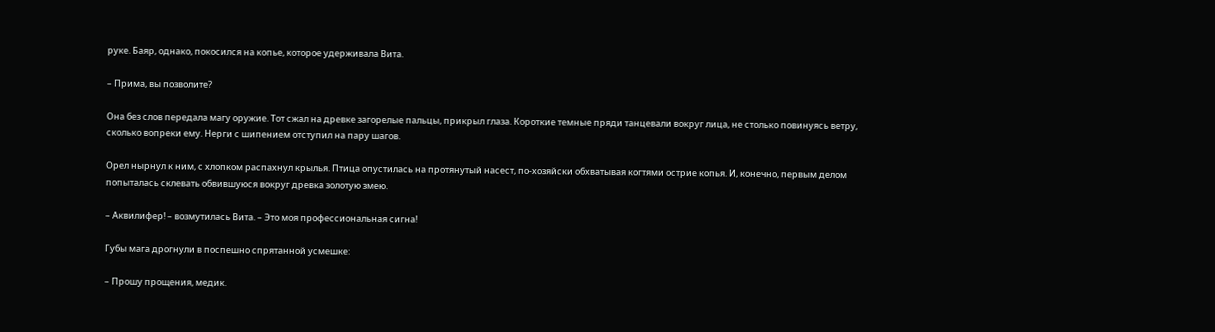руке. Баяр, однако, покосился на копье, которое удерживала Вита.

– Прима, вы позволите?

Она без слов передала магу оружие. Тот сжал на древке загорелые пальцы, прикрыл глаза. Короткие темные пряди танцевали вокруг лица, не столько повинуясь ветру, сколько вопреки ему. Нерги с шипением отступил на пару шагов.

Орел нырнул к ним, с хлопком распахнул крылья. Птица опустилась на протянутый насест, по-хозяйски обхватывая когтями острие копья. И, конечно, первым делом попыталась склевать обвившуюся вокруг древка золотую змею.

– Аквилифер! – возмутилась Вита. – Это моя профессиональная сигна!

Губы мага дрогнули в поспешно спрятанной усмешке:

– Прошу прощения, медик.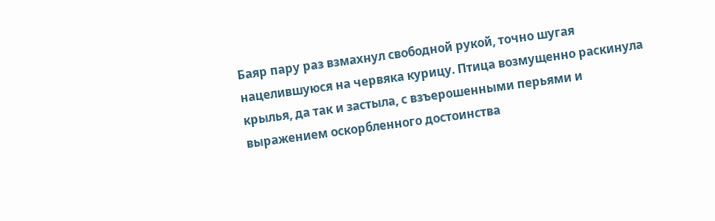Баяр пару раз взмахнул свободной рукой, точно шугая нацелившуюся на червяка курицу. Птица возмущенно раскинула крылья, да так и застыла, с взъерошенными перьями и выражением оскорбленного достоинства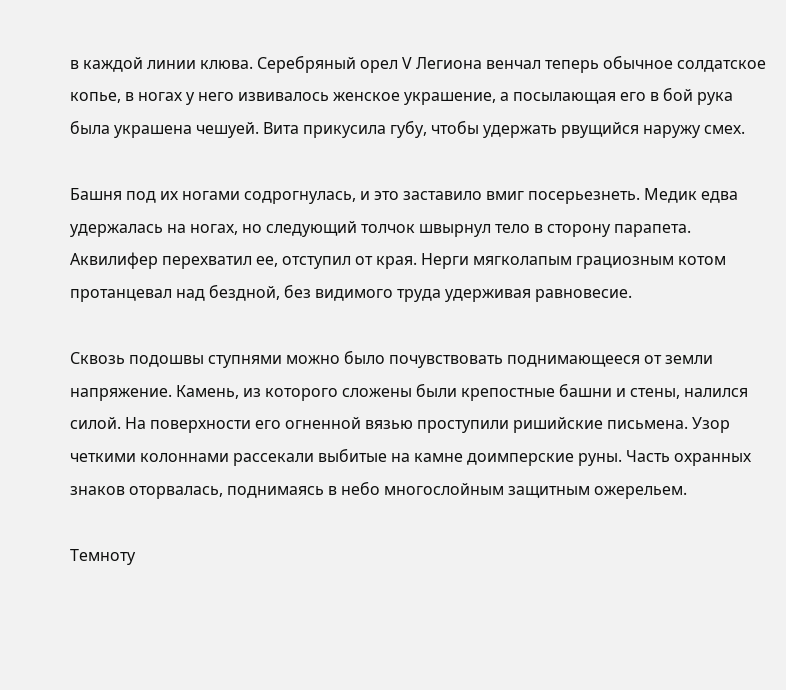в каждой линии клюва. Серебряный орел V Легиона венчал теперь обычное солдатское копье, в ногах у него извивалось женское украшение, а посылающая его в бой рука была украшена чешуей. Вита прикусила губу, чтобы удержать рвущийся наружу смех.

Башня под их ногами содрогнулась, и это заставило вмиг посерьезнеть. Медик едва удержалась на ногах, но следующий толчок швырнул тело в сторону парапета. Аквилифер перехватил ее, отступил от края. Нерги мягколапым грациозным котом протанцевал над бездной, без видимого труда удерживая равновесие.

Сквозь подошвы ступнями можно было почувствовать поднимающееся от земли напряжение. Камень, из которого сложены были крепостные башни и стены, налился силой. На поверхности его огненной вязью проступили ришийские письмена. Узор четкими колоннами рассекали выбитые на камне доимперские руны. Часть охранных знаков оторвалась, поднимаясь в небо многослойным защитным ожерельем.

Темноту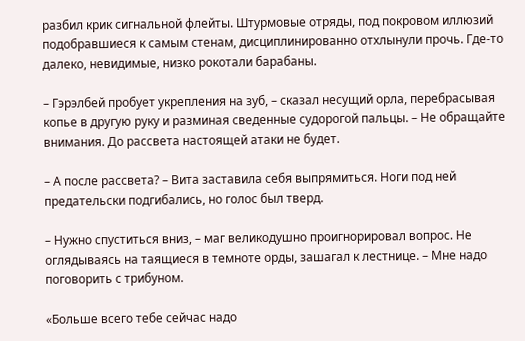разбил крик сигнальной флейты. Штурмовые отряды, под покровом иллюзий подобравшиеся к самым стенам, дисциплинированно отхлынули прочь. Где-то далеко, невидимые, низко рокотали барабаны.

– Гэрэлбей пробует укрепления на зуб, – сказал несущий орла, перебрасывая копье в другую руку и разминая сведенные судорогой пальцы. – Не обращайте внимания. До рассвета настоящей атаки не будет.

– А после рассвета? – Вита заставила себя выпрямиться. Ноги под ней предательски подгибались, но голос был тверд.

– Нужно спуститься вниз, – маг великодушно проигнорировал вопрос. Не оглядываясь на таящиеся в темноте орды, зашагал к лестнице. – Мне надо поговорить с трибуном.

«Больше всего тебе сейчас надо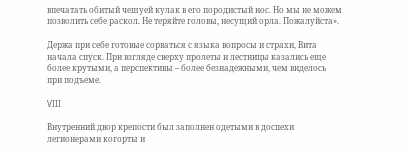впечатать обитый чешуей кулак в его породистый нос. Но мы не можем позволить себе раскол. Не теряйте головы, несущий орла. Пожалуйста».

Держа при себе готовые сорваться с языка вопросы и страхи, Вита начала спуск. При взгляде сверху пролеты и лестницы казались еще более крутыми, а перспективы – более безнадежными, чем виделось при подъеме.

VIII

Внутренний двор крепости был заполнен одетыми в доспехи легионерами когорты и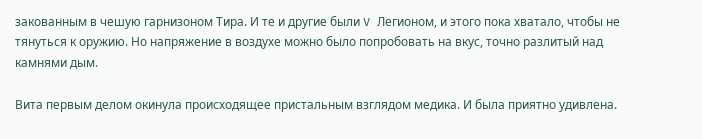закованным в чешую гарнизоном Тира. И те и другие были V Легионом, и этого пока хватало, чтобы не тянуться к оружию. Но напряжение в воздухе можно было попробовать на вкус, точно разлитый над камнями дым.

Вита первым делом окинула происходящее пристальным взглядом медика. И была приятно удивлена.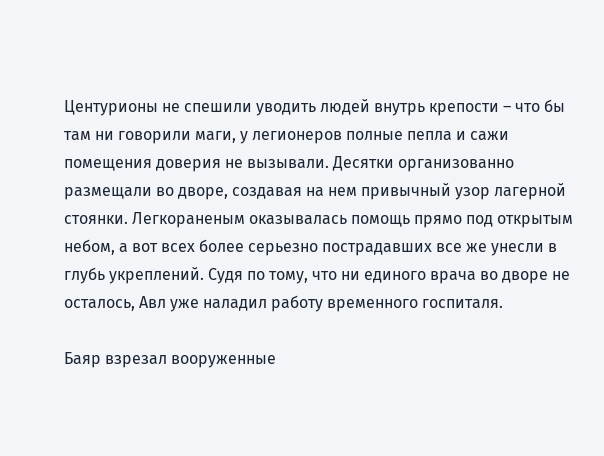Центурионы не спешили уводить людей внутрь крепости – что бы там ни говорили маги, у легионеров полные пепла и сажи помещения доверия не вызывали. Десятки организованно размещали во дворе, создавая на нем привычный узор лагерной стоянки. Легкораненым оказывалась помощь прямо под открытым небом, а вот всех более серьезно пострадавших все же унесли в глубь укреплений. Судя по тому, что ни единого врача во дворе не осталось, Авл уже наладил работу временного госпиталя.

Баяр взрезал вооруженные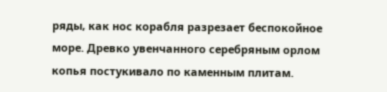ряды, как нос корабля разрезает беспокойное море. Древко увенчанного серебряным орлом копья постукивало по каменным плитам.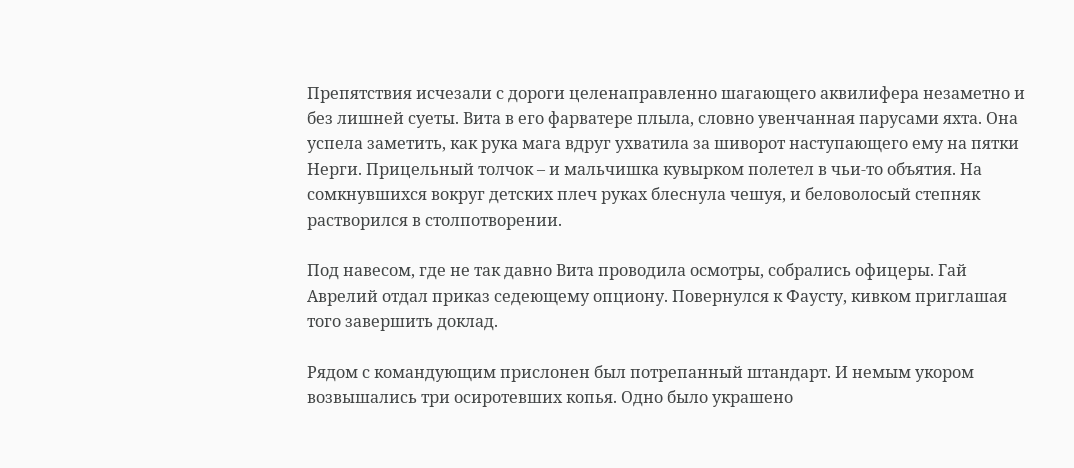Препятствия исчезали с дороги целенаправленно шагающего аквилифера незаметно и без лишней суеты. Вита в его фарватере плыла, словно увенчанная парусами яхта. Она успела заметить, как рука мага вдруг ухватила за шиворот наступающего ему на пятки Нерги. Прицельный толчок – и мальчишка кувырком полетел в чьи-то объятия. На сомкнувшихся вокруг детских плеч руках блеснула чешуя, и беловолосый степняк растворился в столпотворении.

Под навесом, где не так давно Вита проводила осмотры, собрались офицеры. Гай Аврелий отдал приказ седеющему опциону. Повернулся к Фаусту, кивком приглашая того завершить доклад.

Рядом с командующим прислонен был потрепанный штандарт. И немым укором возвышались три осиротевших копья. Одно было украшено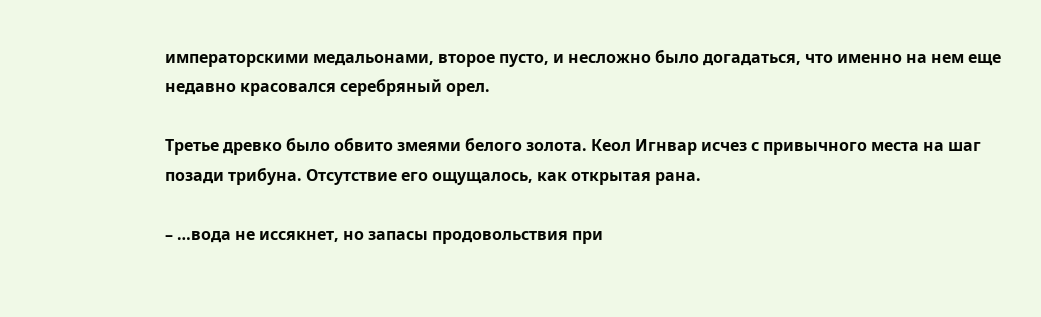императорскими медальонами, второе пусто, и несложно было догадаться, что именно на нем еще недавно красовался серебряный орел.

Третье древко было обвито змеями белого золота. Кеол Игнвар исчез с привычного места на шаг позади трибуна. Отсутствие его ощущалось, как открытая рана.

– …вода не иссякнет, но запасы продовольствия при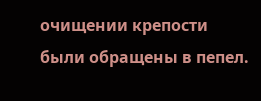очищении крепости были обращены в пепел.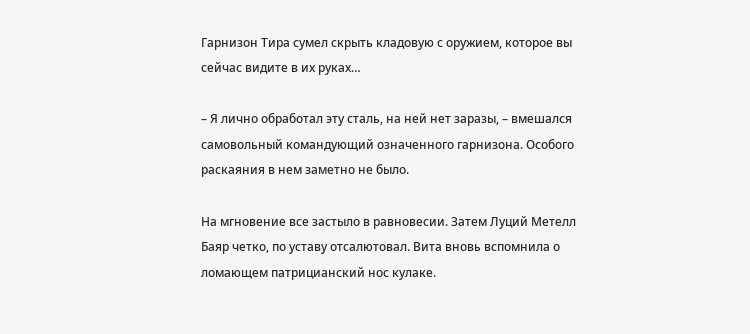Гарнизон Тира сумел скрыть кладовую с оружием, которое вы сейчас видите в их руках…

– Я лично обработал эту сталь, на ней нет заразы, – вмешался самовольный командующий означенного гарнизона. Особого раскаяния в нем заметно не было.

На мгновение все застыло в равновесии. Затем Луций Метелл Баяр четко, по уставу отсалютовал. Вита вновь вспомнила о ломающем патрицианский нос кулаке.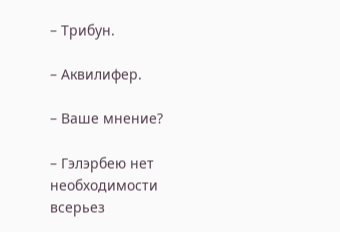– Трибун.

– Аквилифер.

– Ваше мнение?

– Гэлэрбею нет необходимости всерьез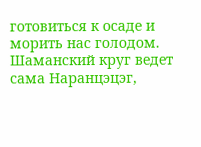готовиться к осаде и морить нас голодом. Шаманский круг ведет сама Наранцэцэг,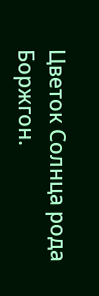Цветок Солнца рода Боржгон.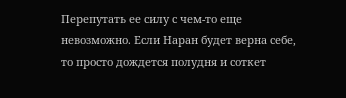Перепутать ее силу с чем-то еще невозможно. Если Наран будет верна себе, то просто дождется полудня и соткет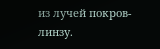из лучей покров-линзу.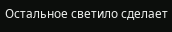Остальное светило сделает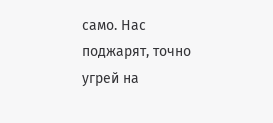само. Нас поджарят, точно угрей на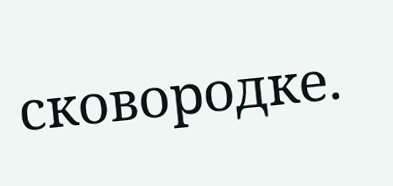сковородке.